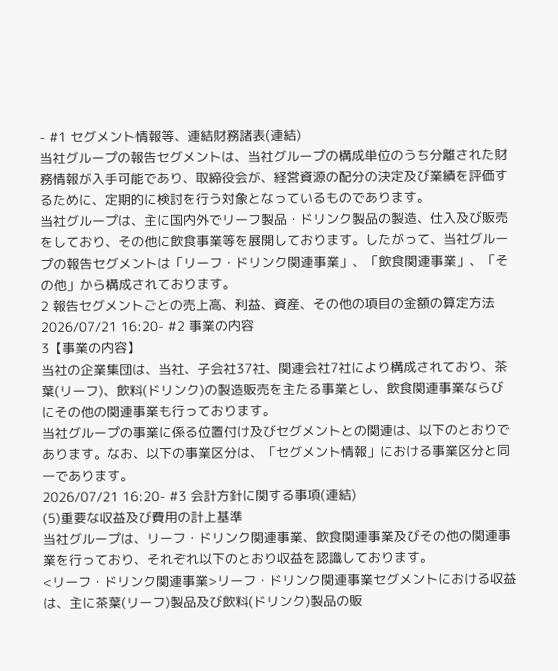- #1 セグメント情報等、連結財務諸表(連結)
当社グループの報告セグメントは、当社グループの構成単位のうち分離された財務情報が入手可能であり、取締役会が、経営資源の配分の決定及び業績を評価するために、定期的に検討を行う対象となっているものであります。
当社グループは、主に国内外でリーフ製品・ドリンク製品の製造、仕入及び販売をしており、その他に飲食事業等を展開しております。したがって、当社グループの報告セグメントは「リーフ・ドリンク関連事業」、「飲食関連事業」、「その他」から構成されております。
2 報告セグメントごとの売上高、利益、資産、その他の項目の金額の算定方法
2026/07/21 16:20- #2 事業の内容
3【事業の内容】
当社の企業集団は、当社、子会社37社、関連会社7社により構成されており、茶葉(リーフ)、飲料(ドリンク)の製造販売を主たる事業とし、飲食関連事業ならびにその他の関連事業も行っております。
当社グループの事業に係る位置付け及びセグメントとの関連は、以下のとおりであります。なお、以下の事業区分は、「セグメント情報」における事業区分と同一であります。
2026/07/21 16:20- #3 会計方針に関する事項(連結)
(5)重要な収益及び費用の計上基準
当社グループは、リーフ・ドリンク関連事業、飲食関連事業及びその他の関連事業を行っており、それぞれ以下のとおり収益を認識しております。
<リーフ・ドリンク関連事業>リーフ・ドリンク関連事業セグメントにおける収益は、主に茶葉(リーフ)製品及び飲料(ドリンク)製品の販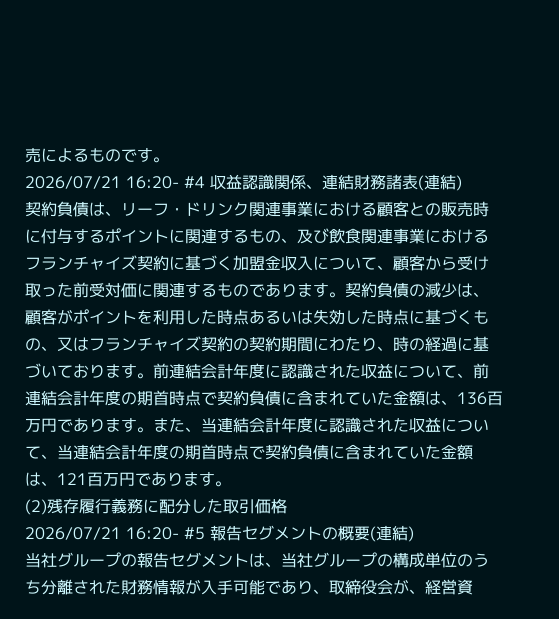売によるものです。
2026/07/21 16:20- #4 収益認識関係、連結財務諸表(連結)
契約負債は、リーフ・ドリンク関連事業における顧客との販売時に付与するポイントに関連するもの、及び飲食関連事業におけるフランチャイズ契約に基づく加盟金収入について、顧客から受け取った前受対価に関連するものであります。契約負債の減少は、顧客がポイントを利用した時点あるいは失効した時点に基づくもの、又はフランチャイズ契約の契約期間にわたり、時の経過に基づいております。前連結会計年度に認識された収益について、前連結会計年度の期首時点で契約負債に含まれていた金額は、136百万円であります。また、当連結会計年度に認識された収益について、当連結会計年度の期首時点で契約負債に含まれていた金額は、121百万円であります。
(2)残存履行義務に配分した取引価格
2026/07/21 16:20- #5 報告セグメントの概要(連結)
当社グループの報告セグメントは、当社グループの構成単位のうち分離された財務情報が入手可能であり、取締役会が、経営資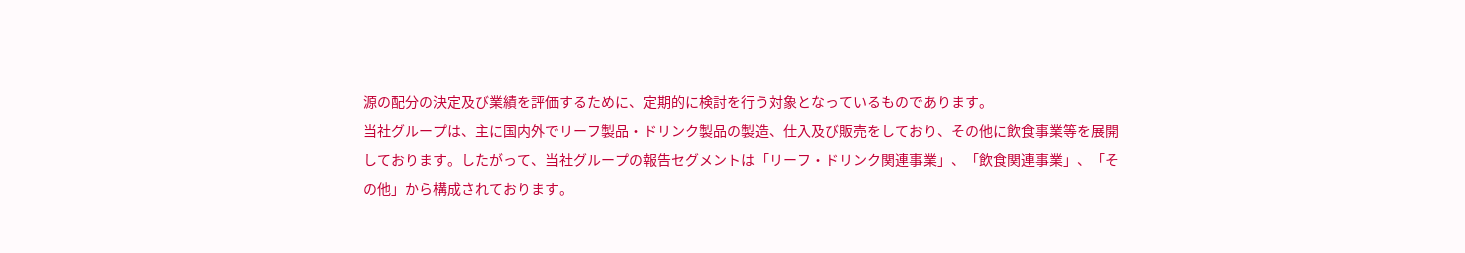源の配分の決定及び業績を評価するために、定期的に検討を行う対象となっているものであります。
当社グループは、主に国内外でリーフ製品・ドリンク製品の製造、仕入及び販売をしており、その他に飲食事業等を展開しております。したがって、当社グループの報告セグメントは「リーフ・ドリンク関連事業」、「飲食関連事業」、「その他」から構成されております。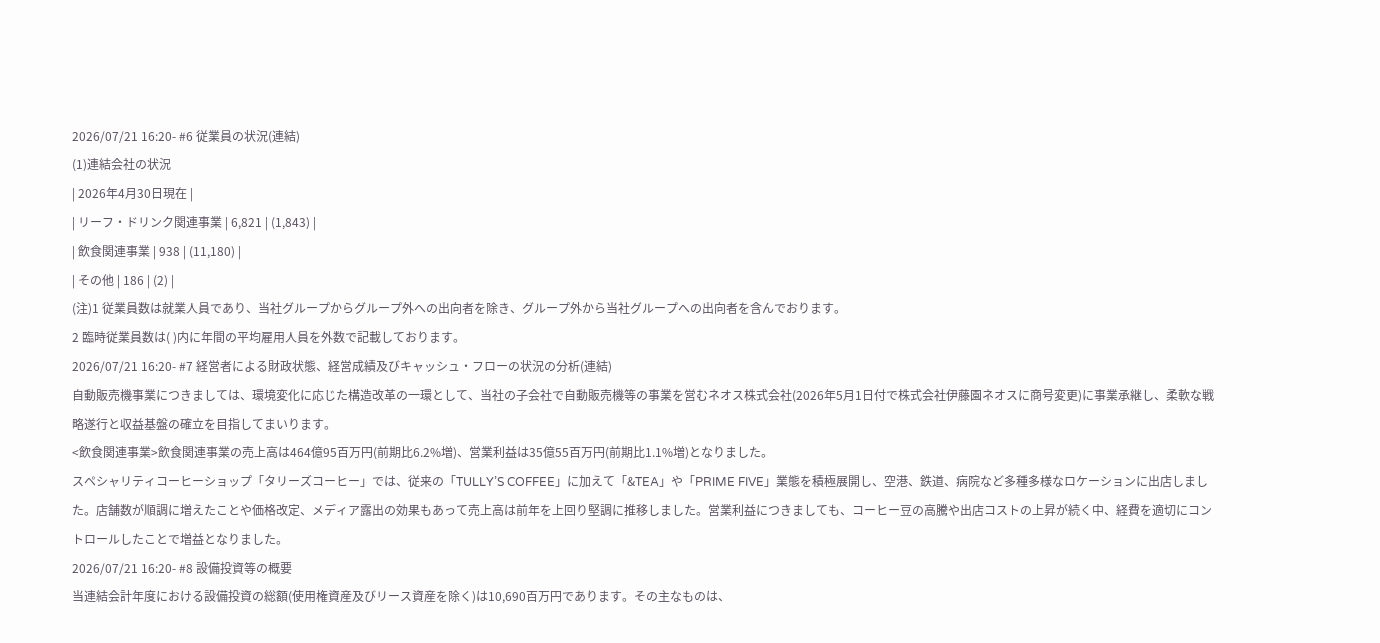2026/07/21 16:20- #6 従業員の状況(連結)
(1)連結会社の状況
| 2026年4月30日現在 |
| リーフ・ドリンク関連事業 | 6,821 | (1,843) |
| 飲食関連事業 | 938 | (11,180) |
| その他 | 186 | (2) |
(注)1 従業員数は就業人員であり、当社グループからグループ外への出向者を除き、グループ外から当社グループへの出向者を含んでおります。
2 臨時従業員数は( )内に年間の平均雇用人員を外数で記載しております。
2026/07/21 16:20- #7 経営者による財政状態、経営成績及びキャッシュ・フローの状況の分析(連結)
自動販売機事業につきましては、環境変化に応じた構造改革の一環として、当社の子会社で自動販売機等の事業を営むネオス株式会社(2026年5月1日付で株式会社伊藤園ネオスに商号変更)に事業承継し、柔軟な戦略遂行と収益基盤の確立を目指してまいります。
<飲食関連事業>飲食関連事業の売上高は464億95百万円(前期比6.2%増)、営業利益は35億55百万円(前期比1.1%増)となりました。
スペシャリティコーヒーショップ「タリーズコーヒー」では、従来の「TULLY’S COFFEE」に加えて「&TEA」や「PRIME FIVE」業態を積極展開し、空港、鉄道、病院など多種多様なロケーションに出店しました。店舗数が順調に増えたことや価格改定、メディア露出の効果もあって売上高は前年を上回り堅調に推移しました。営業利益につきましても、コーヒー豆の高騰や出店コストの上昇が続く中、経費を適切にコントロールしたことで増益となりました。
2026/07/21 16:20- #8 設備投資等の概要
当連結会計年度における設備投資の総額(使用権資産及びリース資産を除く)は10,690百万円であります。その主なものは、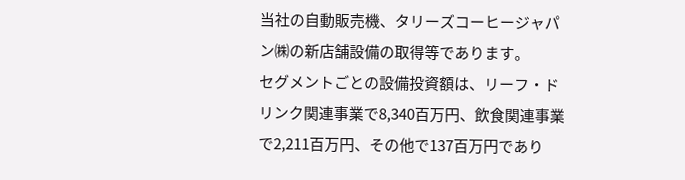当社の自動販売機、タリーズコーヒージャパン㈱の新店舗設備の取得等であります。
セグメントごとの設備投資額は、リーフ・ドリンク関連事業で8,340百万円、飲食関連事業で2,211百万円、その他で137百万円であり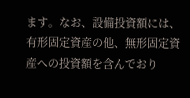ます。なお、設備投資額には、有形固定資産の他、無形固定資産への投資額を含んでおり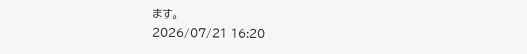ます。
2026/07/21 16:20